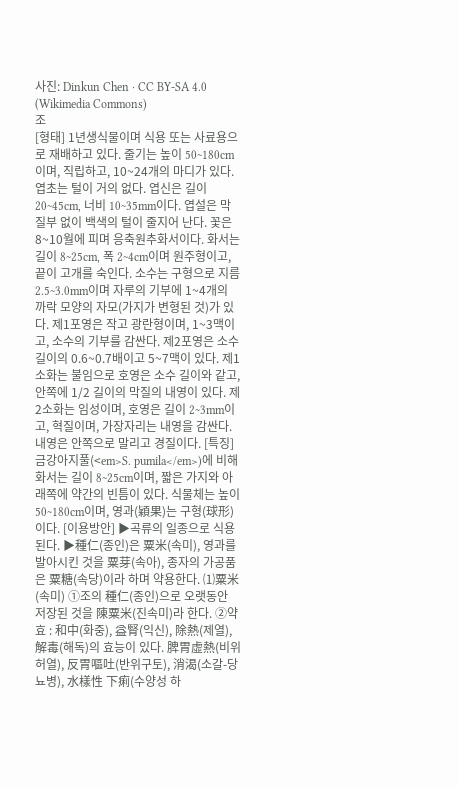사진: Dinkun Chen · CC BY-SA 4.0 (Wikimedia Commons)
조
[형태] 1년생식물이며 식용 또는 사료용으로 재배하고 있다. 줄기는 높이 50~180cm이며, 직립하고, 10~24개의 마디가 있다. 엽초는 털이 거의 없다. 엽신은 길이 20~45cm, 너비 10~35mm이다. 엽설은 막질부 없이 백색의 털이 줄지어 난다. 꽃은 8~10월에 피며 응축원추화서이다. 화서는 길이 8~25cm, 폭 2~4cm이며 원주형이고, 끝이 고개를 숙인다. 소수는 구형으로 지름 2.5~3.0mm이며 자루의 기부에 1~4개의 까락 모양의 자모(가지가 변형된 것)가 있다. 제1포영은 작고 광란형이며, 1~3맥이고, 소수의 기부를 감싼다. 제2포영은 소수 길이의 0.6~0.7배이고 5~7맥이 있다. 제1소화는 불임으로 호영은 소수 길이와 같고, 안쪽에 1/2 길이의 막질의 내영이 있다. 제2소화는 임성이며, 호영은 길이 2~3mm이고, 혁질이며, 가장자리는 내영을 감싼다. 내영은 안쪽으로 말리고 경질이다. [특징] 금강아지풀(<em>S. pumila</em>)에 비해 화서는 길이 8~25cm이며, 짧은 가지와 아래쪽에 약간의 빈틈이 있다. 식물체는 높이 50~180cm이며, 영과(穎果)는 구형(球形)이다. [이용방안] ▶곡류의 일종으로 식용된다. ▶種仁(종인)은 粟米(속미), 영과를 발아시킨 것을 粟芽(속아), 종자의 가공품은 粟糖(속당)이라 하며 약용한다. ⑴粟米(속미) ①조의 種仁(종인)으로 오랫동안 저장된 것을 陳粟米(진속미)라 한다. ②약효 : 和中(화중), 益腎(익신), 除熱(제열), 解毒(해독)의 효능이 있다. 脾胃虛熱(비위허열), 反胃嘔吐(반위구토), 消渴(소갈-당뇨병), 水樣性 下痢(수양성 하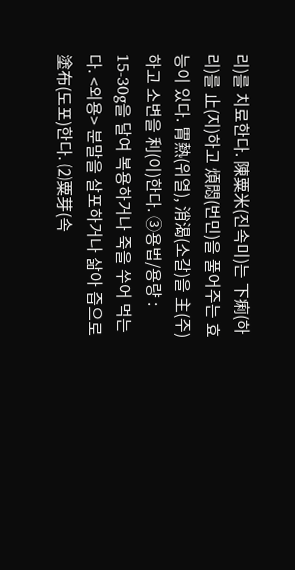리)를 치료한다. 陳粟米(진속미)는 下痢(하리)를 止(지)하고 煩悶(번민)을 풀어주는 효능이 있다. 胃熱(위열), 消渴(소갈)을 主(주)하고 소변을 利(이)한다. ③용법/용량 : 15-30g을 달여 복용하거나 죽을 쑤어 먹는다. <외용> 분말을 살포하거나 삶아 즙으로 塗布(도포)한다. ⑵粟芽(속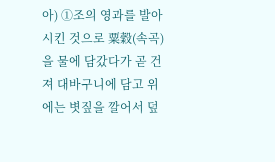아) ①조의 영과를 발아시킨 것으로 粟穀(속곡)을 물에 담갔다가 곧 건져 대바구니에 담고 위에는 볏짚을 깔어서 덮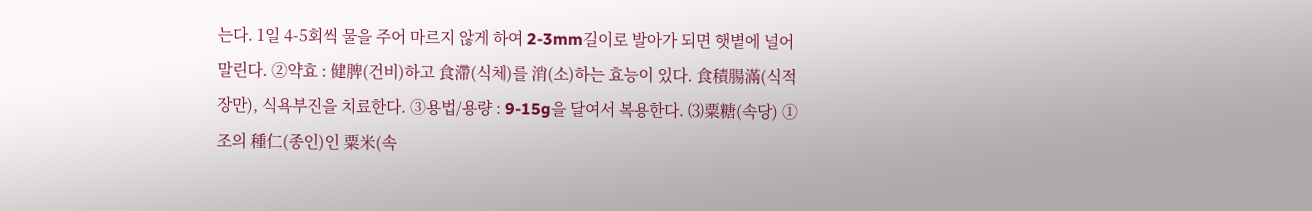는다. 1일 4-5회씩 물을 주어 마르지 않게 하여 2-3mm길이로 발아가 되면 햇볕에 널어 말린다. ②약효 : 健脾(건비)하고 食滯(식체)를 消(소)하는 효능이 있다. 食積腸滿(식적장만), 식욕부진을 치료한다. ③용법/용량 : 9-15g을 달여서 복용한다. ⑶粟糖(속당) ①조의 種仁(종인)인 粟米(속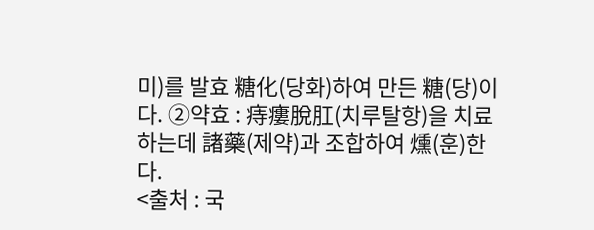미)를 발효 糖化(당화)하여 만든 糖(당)이다. ②약효 : 痔瘻脫肛(치루탈항)을 치료하는데 諸藥(제약)과 조합하여 燻(훈)한다.
<출처 : 국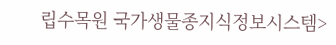립수목원 국가생물종지식정보시스템>